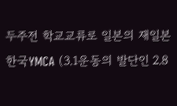두주전 학교교류로 일본의 재일본한국YMCA (3.1운동의 발단인 2.8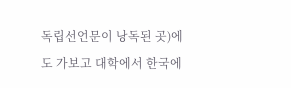독립선언문이 낭독된 곳)에도 가보고 대학에서 한국에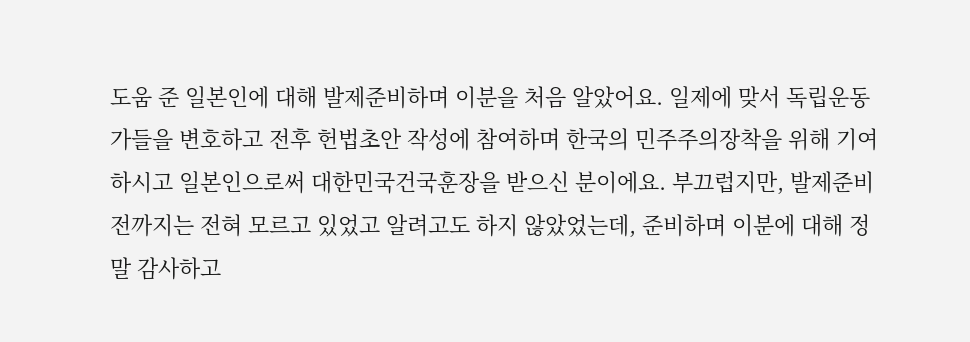도움 준 일본인에 대해 발제준비하며 이분을 처음 알았어요. 일제에 맞서 독립운동가들을 변호하고 전후 헌법초안 작성에 참여하며 한국의 민주주의장착을 위해 기여하시고 일본인으로써 대한민국건국훈장을 받으신 분이에요. 부끄럽지만, 발제준비 전까지는 전혀 모르고 있었고 알려고도 하지 않았었는데, 준비하며 이분에 대해 정말 감사하고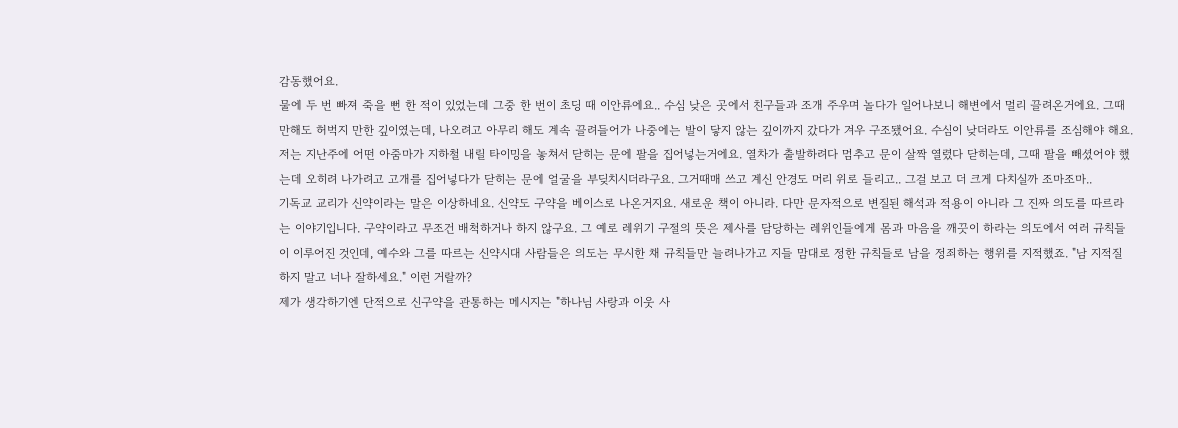감동했어요.
물에 두 번 빠져 죽을 뻔 한 적이 있었는데 그중 한 번이 초딩 때 이안류에요.. 수심 낮은 곳에서 친구들과 조개 주우며 놀다가 일어나보니 해변에서 멀리 끌려온거에요. 그때만해도 허벅지 만한 깊이였는데, 나오려고 아무리 해도 계속 끌려들어가 나중에는 발이 닿지 않는 깊이까지 갔다가 겨우 구조됐어요. 수심이 낮더라도 이안류를 조심해야 해요.
저는 지난주에 어떤 아줌마가 지하철 내릴 타이밍을 놓쳐서 닫히는 문에 팔을 집어넣는거에요. 열차가 출발하려다 멈추고 문이 살짝 열렸다 닫히는데, 그때 팔을 빼셨어야 했는데 오히려 나가려고 고개를 집어넣다가 닫히는 문에 얼굴을 부딪치시더라구요. 그거때매 쓰고 계신 안경도 머리 위로 들리고.. 그걸 보고 더 크게 다치실까 조마조마..
기독교 교리가 신약이라는 말은 이상하네요. 신약도 구약을 베이스로 나온거지요. 새로운 책이 아니라. 다만 문자적으로 변질된 해석과 적용이 아니라 그 진짜 의도를 따르라는 이야기입니다. 구약이라고 무조건 배척하거나 하지 않구요. 그 예로 레위기 구절의 뜻은 제사를 담당하는 레위인들에게 몸과 마음을 깨끗이 하라는 의도에서 여러 규칙들이 이루어진 것인데, 예수와 그를 따르는 신약시대 사람들은 의도는 무시한 채 규칙들만 늘려나가고 지들 맘대로 정한 규칙들로 남을 정죄하는 행위를 지적했죠. "남 지적질 하지 말고 너나 잘하세요." 이런 거랄까?
제가 생각하기엔 단적으로 신구약을 관통하는 메시지는 "하나님 사랑과 이웃 사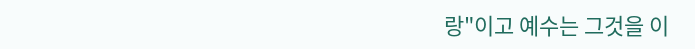랑"이고 예수는 그것을 이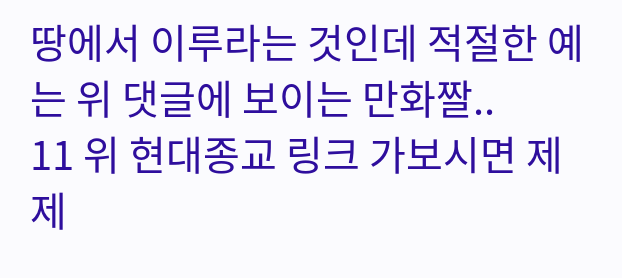땅에서 이루라는 것인데 적절한 예는 위 댓글에 보이는 만화짤..
11 위 현대종교 링크 가보시면 제제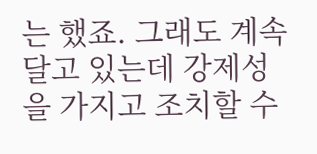는 했죠. 그래도 계속 달고 있는데 강제성을 가지고 조치할 수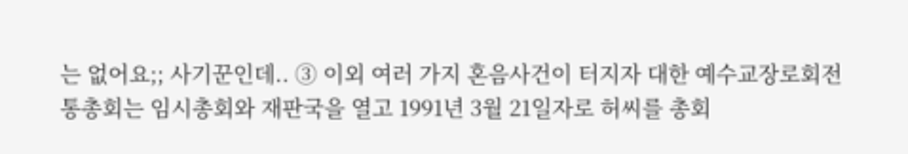는 없어요;; 사기꾼인데.. ③ 이외 여러 가지 혼음사건이 터지자 대한 예수교장로회전통총회는 임시총회와 재판국을 열고 1991년 3월 21일자로 허씨를 총회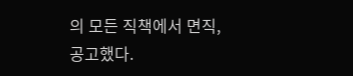의 모든 직책에서 면직, 공고했다.